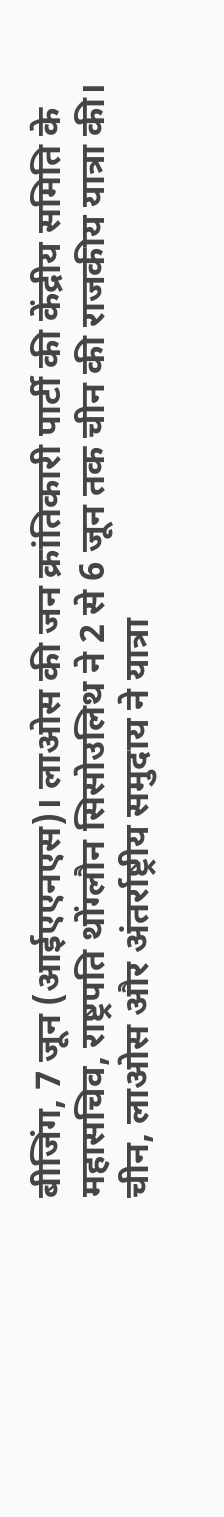बीजिंग, 7 जून (आईएएनएस)। लाओस की जन क्रांतिकारी पार्टी की केंद्रीय समिति के महासचिव, राष्ट्रपति थोंग्लौन सिसोउलिथ ने 2 से 6 जून तक चीन की राजकीय यात्रा की। चीन, लाओस और अंतर्राष्ट्रीय समुदाय ने यात्रा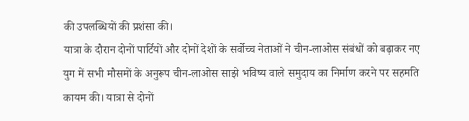की उपलब्धियों की प्रशंसा की।
यात्रा के दौरान दोनों पार्टियों और दोनों देशों के सर्वोच्च नेताओं ने चीन-लाओस संबंधों को बढ़ाकर नए युग में सभी मौसमों के अनुरूप चीन-लाओस साझे भविष्य वाले समुदाय का निर्माण करने पर सहमति कायम की। यात्रा से दोनों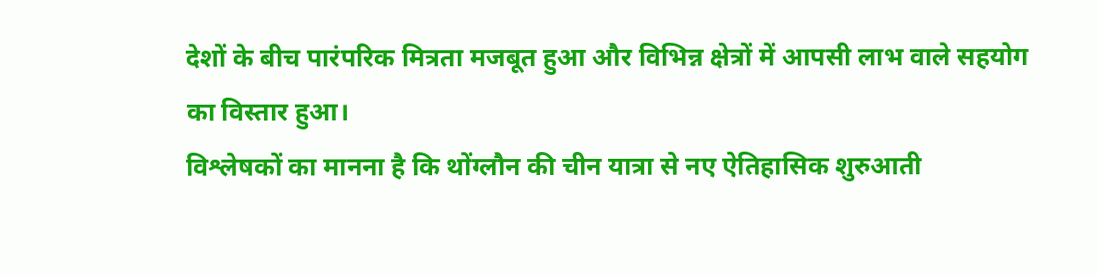देशों के बीच पारंपरिक मित्रता मजबूत हुआ और विभिन्न क्षेत्रों में आपसी लाभ वाले सहयोग का विस्तार हुआ।
विश्लेषकों का मानना है कि थोंग्लौन की चीन यात्रा से नए ऐतिहासिक शुरुआती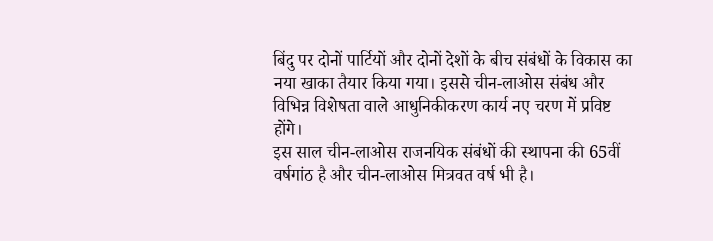बिंदु पर दोनों पार्टियों और दोनों देशों के बीच संबंधों के विकास का नया खाका तैयार किया गया। इससे चीन-लाओस संबंध और विभिन्न विशेषता वाले आधुनिकीकरण कार्य नए चरण में प्रविष्ट होंगे।
इस साल चीन-लाओस राजनयिक संबंधों की स्थापना की 65वीं वर्षगांठ है और चीन-लाओस मित्रवत वर्ष भी है।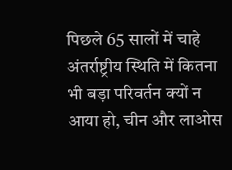पिछले 65 सालों में चाहे अंतर्राष्ट्रीय स्थिति में कितना भी बड़ा परिवर्तन क्यों न आया हो, चीन और लाओस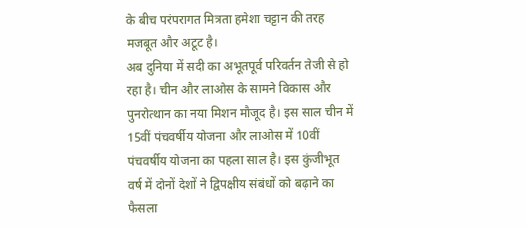के बीच परंपरागत मित्रता हमेशा चट्टान की तरह मजबूत और अटूट है।
अब दुनिया में सदी का अभूतपूर्व परिवर्तन तेजी से हो रहा है। चीन और लाओस के सामने विकास और पुनरोत्थान का नया मिशन मौजूद है। इस साल चीन में 15वीं पंचवर्षीय योजना और लाओस में 10वीं पंचवर्षीय योजना का पहला साल है। इस कुंजीभूत वर्ष में दोनों देशों ने द्विपक्षीय संबंधों को बढ़ाने का फैसला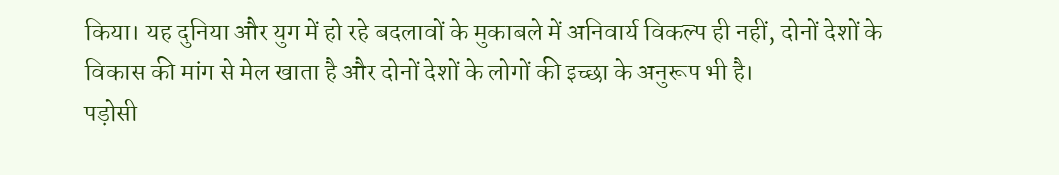किया। यह दुनिया और युग में हो रहे बदलावों के मुकाबले में अनिवार्य विकल्प ही नहीं, दोनों देशों के विकास की मांग से मेल खाता है और दोनों देशों के लोगों की इच्छा के अनुरूप भी है।
पड़ोसी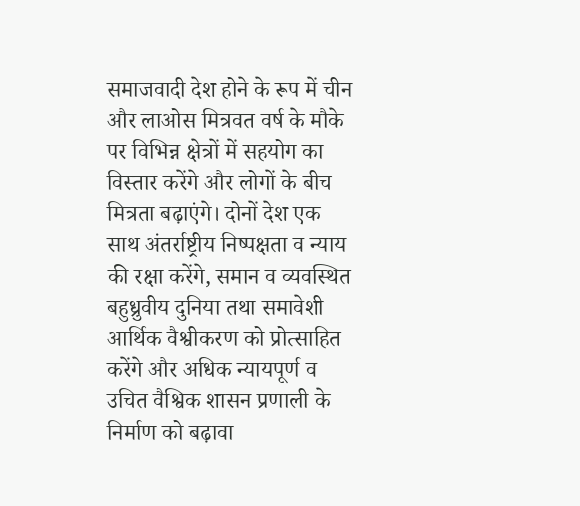समाजवादी देश होने के रूप में चीन और लाओस मित्रवत वर्ष के मौके पर विभिन्न क्षेत्रों में सहयोग का विस्तार करेंगे और लोगों के बीच मित्रता बढ़ाएंगे। दोनों देश एक साथ अंतर्राष्ट्रीय निष्पक्षता व न्याय की रक्षा करेंगे, समान व व्यवस्थित बहुध्रुवीय दुनिया तथा समावेशी आर्थिक वैश्वीकरण को प्रोत्साहित करेंगे और अधिक न्यायपूर्ण व उचित वैश्विक शासन प्रणाली के निर्माण को बढ़ावा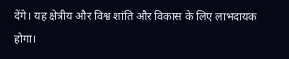देंगे। यह क्षेत्रीय और विश्व शांति और विकास के लिए लाभदायक होगा।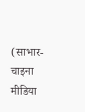(साभार- चाइना मीडिया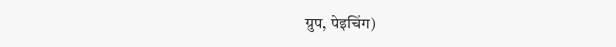ग्रुप, पेइचिंग)